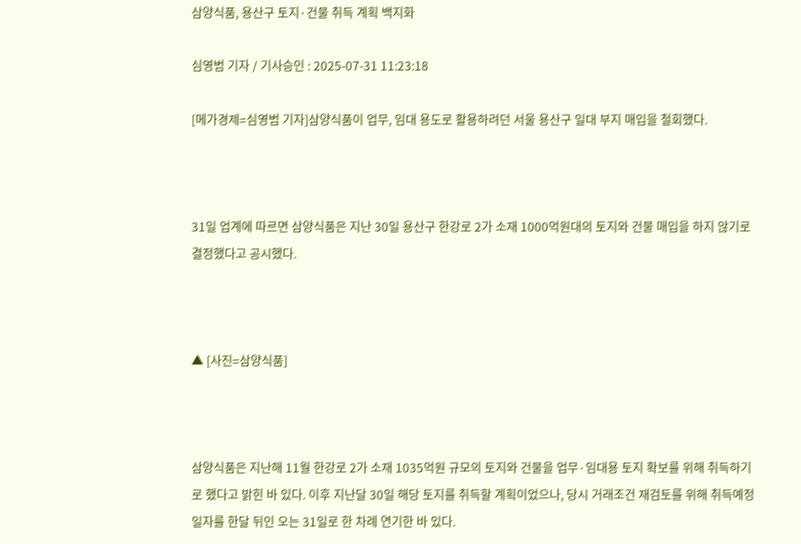삼양식품, 용산구 토지·건물 취득 계획 백지화

심영범 기자 / 기사승인 : 2025-07-31 11:23:18

[메가경제=심영범 기자]삼양식품이 업무, 임대 용도로 활용하려던 서울 용산구 일대 부지 매입을 철회했다.



31일 업계에 따르면 삼양식품은 지난 30일 용산구 한강로 2가 소재 1000억원대의 토지와 건물 매입을 하지 않기로 결정했다고 공시했다.



▲ [사진=삼양식품]



삼양식품은 지난해 11월 한강로 2가 소재 1035억원 규모의 토지와 건물을 업무·임대용 토지 확보를 위해 취득하기로 했다고 밝힌 바 있다. 이후 지난달 30일 해당 토지를 취득할 계획이었으나, 당시 거래조건 재검토를 위해 취득예정일자를 한달 뒤인 오는 31일로 한 차례 연기한 바 있다.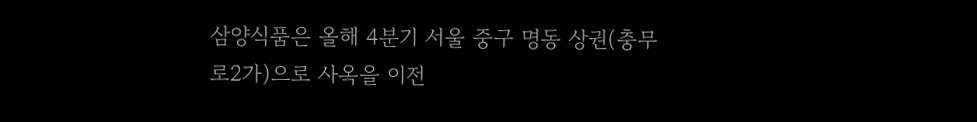삼양식품은 올해 4분기 서울 중구 명동 상권(충무로2가)으로 사옥을 이전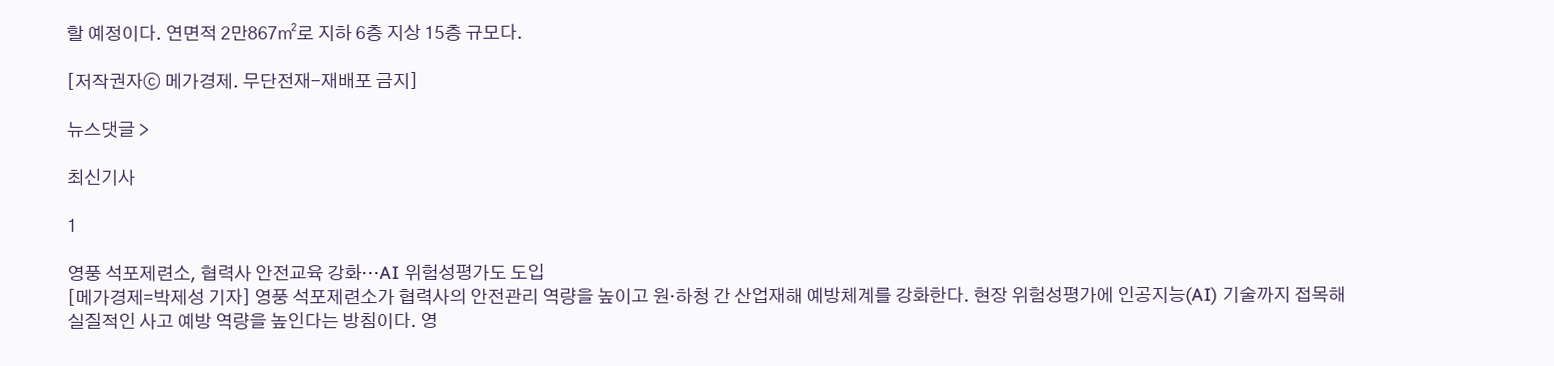할 예정이다. 연면적 2만867㎡로 지하 6층 지상 15층 규모다.

[저작권자ⓒ 메가경제. 무단전재-재배포 금지]

뉴스댓글 >

최신기사

1

영풍 석포제련소, 협력사 안전교육 강화…AI 위험성평가도 도입
[메가경제=박제성 기자] 영풍 석포제련소가 협력사의 안전관리 역량을 높이고 원·하청 간 산업재해 예방체계를 강화한다. 현장 위험성평가에 인공지능(AI) 기술까지 접목해 실질적인 사고 예방 역량을 높인다는 방침이다. 영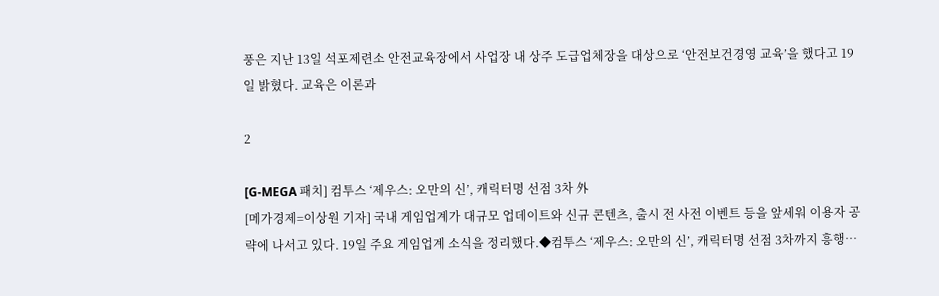풍은 지난 13일 석포제련소 안전교육장에서 사업장 내 상주 도급업체장을 대상으로 ‘안전보건경영 교육’을 했다고 19일 밝혔다. 교육은 이론과

2

[G-MEGA 패치] 컴투스 ‘제우스: 오만의 신’, 캐릭터명 선점 3차 外
[메가경제=이상원 기자] 국내 게임업계가 대규모 업데이트와 신규 콘텐츠, 출시 전 사전 이벤트 등을 앞세워 이용자 공략에 나서고 있다. 19일 주요 게임업계 소식을 정리했다.◆컴투스 ‘제우스: 오만의 신’, 캐릭터명 선점 3차까지 흥행…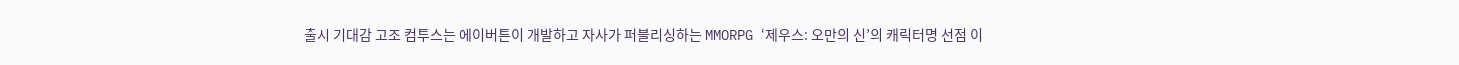출시 기대감 고조 컴투스는 에이버튼이 개발하고 자사가 퍼블리싱하는 MMORPG ‘제우스: 오만의 신’의 캐릭터명 선점 이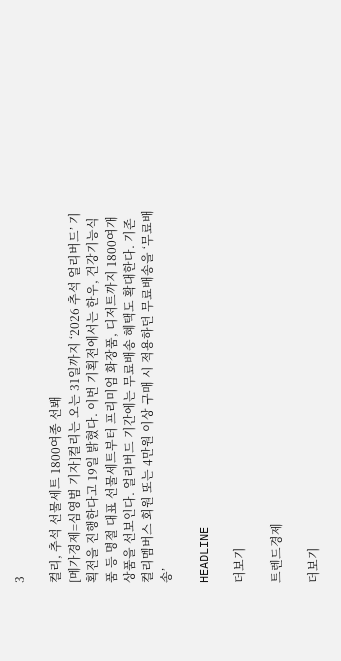3

컬리, 추석 선물세트 1800여종 선봬
[메가경제=심영범 기자]컬리는 오는 31일까지 ‘2026 추석 얼리버드’ 기획전을 진행한다고 19일 밝혔다. 이번 기획전에서는 한우, 건강기능식품 등 명절 대표 선물세트부터 프리미엄 화장품, 디저트까지 1800여개 상품을 선보인다. 얼리버드 기간에는 무료배송 혜택도 확대한다. 기존 컬리멤버스 회원 또는 4만원 이상 구매 시 적용하던 무료배송을 ‘무료배송’

HEADLINE

더보기

트렌드경제

더보기